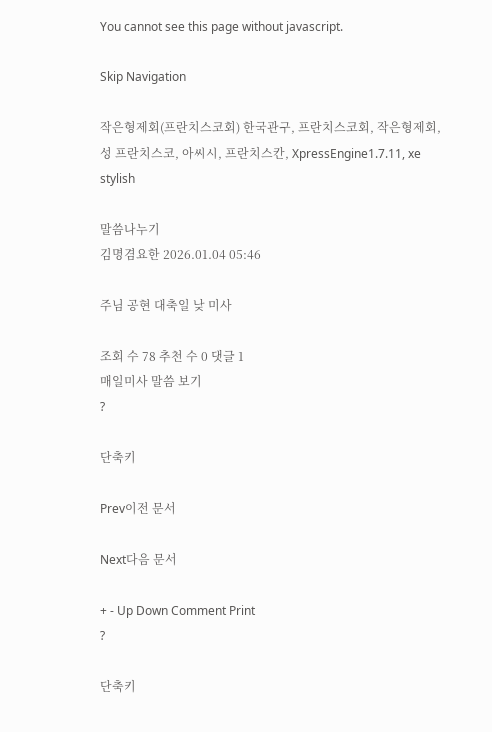You cannot see this page without javascript.

Skip Navigation

작은형제회(프란치스코회) 한국관구, 프란치스코회, 작은형제회, 성 프란치스코, 아씨시, 프란치스칸, XpressEngine1.7.11, xe stylish

말씀나누기
김명겸요한 2026.01.04 05:46

주님 공현 대축일 낮 미사

조회 수 78 추천 수 0 댓글 1
매일미사 말씀 보기
?

단축키

Prev이전 문서

Next다음 문서

+ - Up Down Comment Print
?

단축키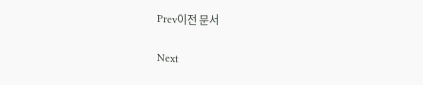Prev이전 문서

Next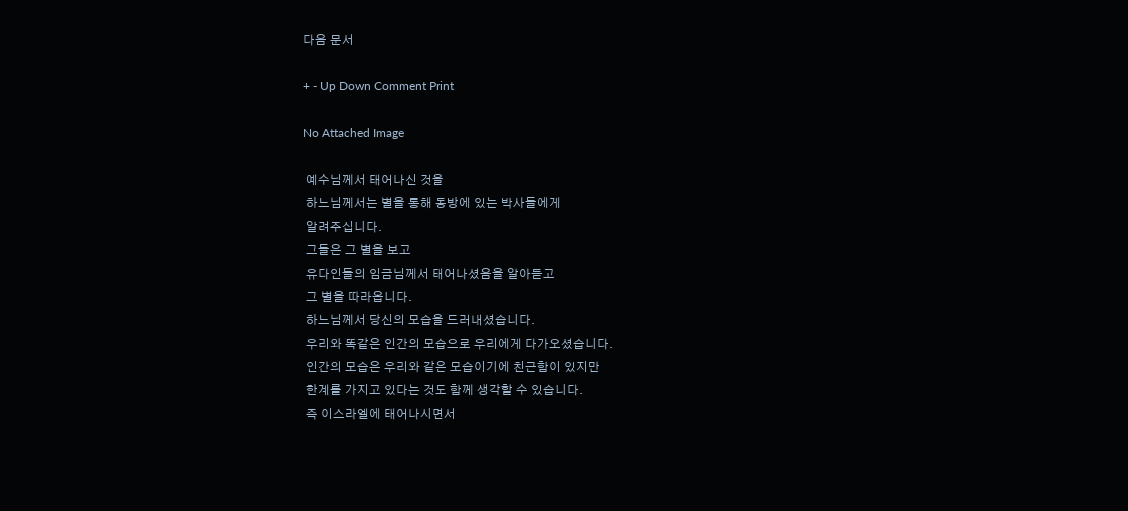다음 문서

+ - Up Down Comment Print

No Attached Image

 예수님께서 태어나신 것을
 하느님께서는 별을 통해 동방에 있는 박사들에게
 알려주십니다.
 그들은 그 별을 보고
 유다인들의 임금님께서 태어나셨음을 알아듣고
 그 별을 따라옵니다.
 하느님께서 당신의 모습을 드러내셨습니다.
 우리와 똑같은 인간의 모습으로 우리에게 다가오셨습니다.
 인간의 모습은 우리와 같은 모습이기에 친근함이 있지만
 한계를 가지고 있다는 것도 함께 생각할 수 있습니다.
 즉 이스라엘에 태어나시면서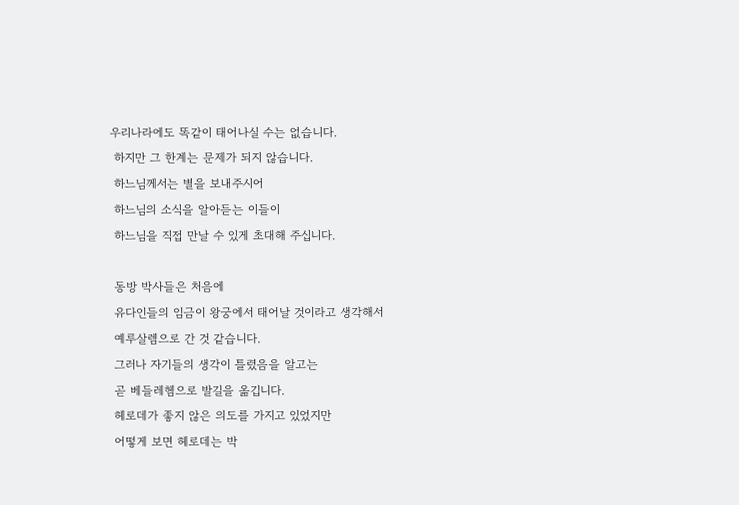우리나라에도 똑같이 태어나실 수는 없습니다.
 하지만 그 한계는 문제가 되지 않습니다.
 하느님께서는 별을 보내주시어
 하느님의 소식을 알아듣는 이들이
 하느님을 직접 만날 수 있게 초대해 주십니다.

 동방 박사들은 처음에
 유다인들의 임금이 왕궁에서 태어날 것이라고 생각해서
 예루살렘으로 간 것 같습니다.
 그러나 자기들의 생각이 틀렸음을 알고는
 곧 베들레헴으로 발길을 옮깁니다.
 헤로데가 좋지 않은 의도를 가지고 있었지만
 어떻게 보면 헤로데는 박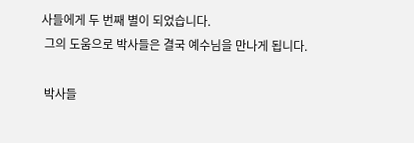사들에게 두 번째 별이 되었습니다.
 그의 도움으로 박사들은 결국 예수님을 만나게 됩니다.

 박사들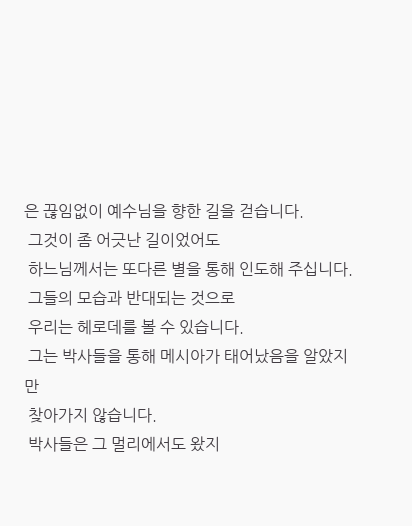은 끊임없이 예수님을 향한 길을 걷습니다.
 그것이 좀 어긋난 길이었어도
 하느님께서는 또다른 별을 통해 인도해 주십니다.
 그들의 모습과 반대되는 것으로
 우리는 헤로데를 볼 수 있습니다.
 그는 박사들을 통해 메시아가 태어났음을 알았지만
 찾아가지 않습니다.
 박사들은 그 멀리에서도 왔지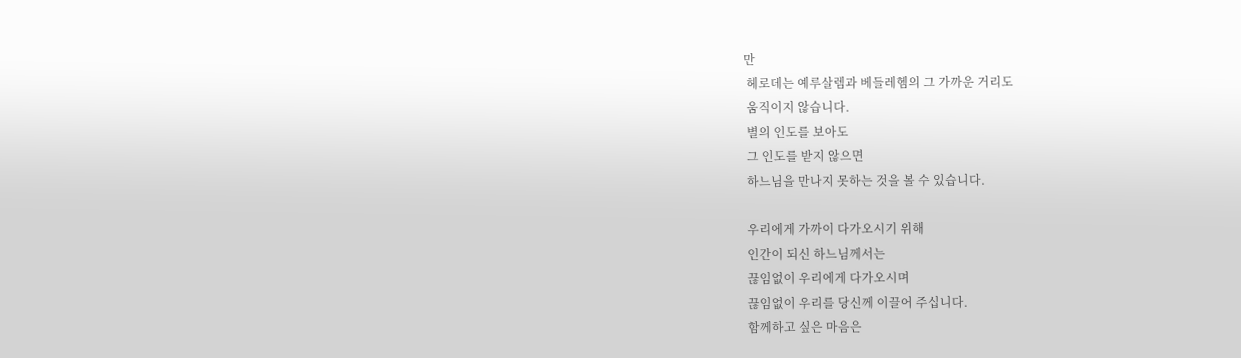만
 헤로데는 예루살렘과 베들레헴의 그 가까운 거리도
 움직이지 않습니다.
 별의 인도를 보아도
 그 인도를 받지 않으면
 하느님을 만나지 못하는 것을 볼 수 있습니다.

 우리에게 가까이 다가오시기 위해
 인간이 되신 하느님께서는
 끊임없이 우리에게 다가오시며
 끊임없이 우리를 당신께 이끌어 주십니다.
 함께하고 싶은 마음은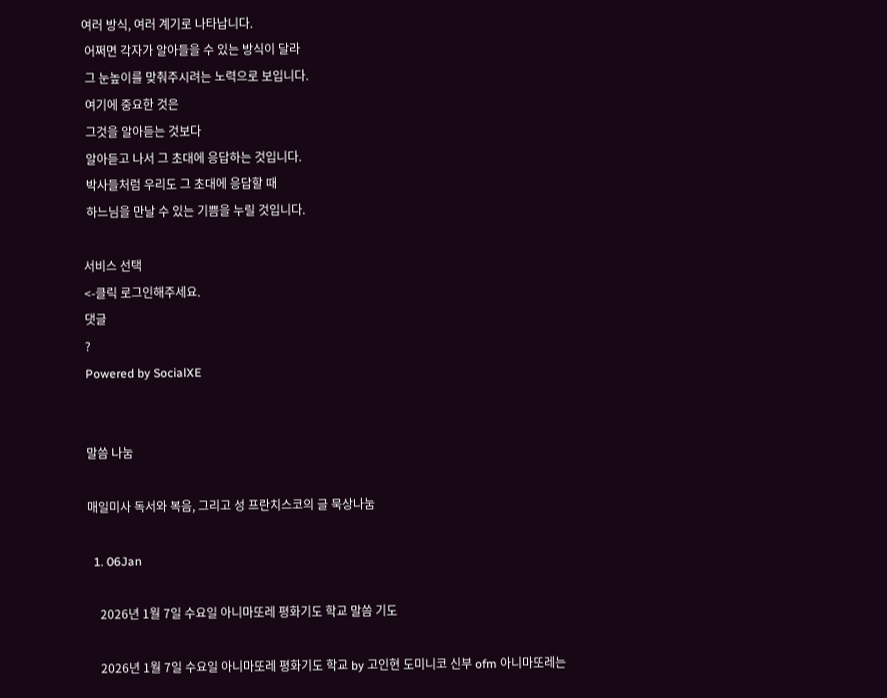여러 방식, 여러 계기로 나타납니다.
 어쩌면 각자가 알아들을 수 있는 방식이 달라
 그 눈높이를 맞춰주시려는 노력으로 보입니다.
 여기에 중요한 것은
 그것을 알아듣는 것보다
 알아듣고 나서 그 초대에 응답하는 것입니다.
 박사들처럼 우리도 그 초대에 응답할 때
 하느님을 만날 수 있는 기쁨을 누릴 것입니다.

서비스 선택
<-클릭 로그인해주세요.
댓글
?
Powered by SocialXE


말씀 나눔

매일미사 독서와 복음, 그리고 성 프란치스코의 글 묵상나눔

  1. 06Jan

    2026년 1월 7일 수요일 아니마또레 평화기도 학교 말씀 기도

    2026년 1월 7일 수요일 아니마또레 평화기도 학교 by 고인현 도미니코 신부 ofm 아니마또레는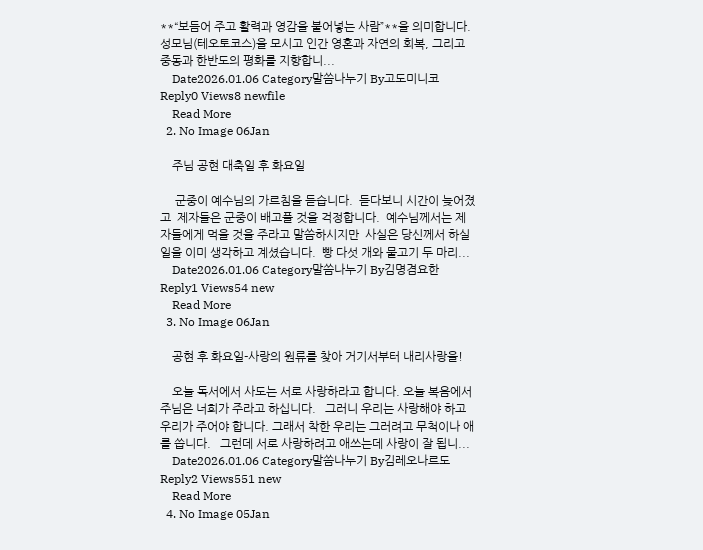**“보듬어 주고 활력과 영감을 불어넣는 사람”**을 의미합니다. 성모님(테오토코스)을 모시고 인간 영혼과 자연의 회복, 그리고 중동과 한반도의 평화를 지향합니...
    Date2026.01.06 Category말씀나누기 By고도미니코 Reply0 Views8 newfile
    Read More
  2. No Image 06Jan

    주님 공현 대축일 후 화요일

     군중이 예수님의 가르침을 듣습니다.  듣다보니 시간이 늦어졌고  제자들은 군중이 배고플 것을 걱정합니다.  예수님께서는 제자들에게 먹을 것을 주라고 말씀하시지만  사실은 당신께서 하실 일을 이미 생각하고 계셨습니다.  빵 다섯 개와 물고기 두 마리...
    Date2026.01.06 Category말씀나누기 By김명겸요한 Reply1 Views54 new
    Read More
  3. No Image 06Jan

    공현 후 화요일-사랑의 원류를 찾아 거기서부터 내리사랑을!

    오늘 독서에서 사도는 서로 사랑하라고 합니다. 오늘 복음에서 주님은 너희가 주라고 하십니다.   그러니 우리는 사랑해야 하고 우리가 주어야 합니다. 그래서 착한 우리는 그러려고 무척이나 애를 씁니다.   그런데 서로 사랑하려고 애쓰는데 사랑이 잘 됩니...
    Date2026.01.06 Category말씀나누기 By김레오나르도 Reply2 Views551 new
    Read More
  4. No Image 05Jan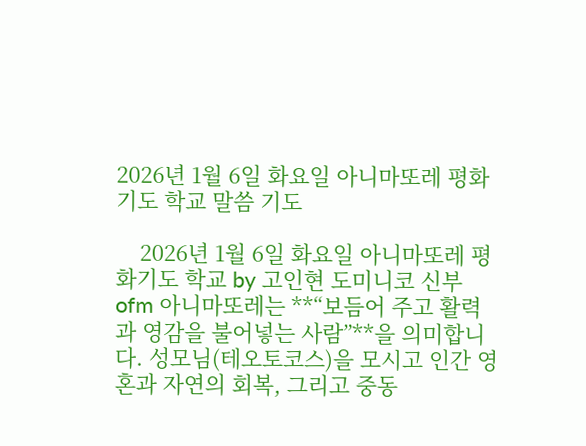2026년 1월 6일 화요일 아니마또레 평화기도 학교 말씀 기도

    2026년 1월 6일 화요일 아니마또레 평화기도 학교 by 고인현 도미니코 신부 ofm 아니마또레는 **“보듬어 주고 활력과 영감을 불어넣는 사람”**을 의미합니다. 성모님(테오토코스)을 모시고 인간 영혼과 자연의 회복, 그리고 중동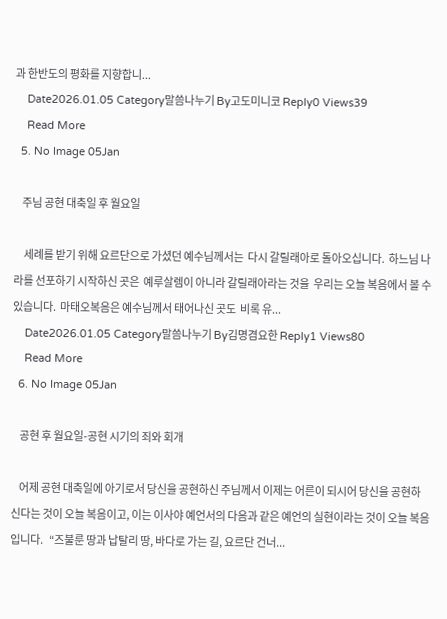과 한반도의 평화를 지향합니...
    Date2026.01.05 Category말씀나누기 By고도미니코 Reply0 Views39
    Read More
  5. No Image 05Jan

    주님 공현 대축일 후 월요일

     세례를 받기 위해 요르단으로 가셨던 예수님께서는  다시 갈릴래아로 돌아오십니다.  하느님 나라를 선포하기 시작하신 곳은  예루살렘이 아니라 갈릴래아라는 것을  우리는 오늘 복음에서 볼 수 있습니다.  마태오복음은 예수님께서 태어나신 곳도  비록 유...
    Date2026.01.05 Category말씀나누기 By김명겸요한 Reply1 Views80
    Read More
  6. No Image 05Jan

    공현 후 월요일-공현 시기의 죄와 회개

    어제 공현 대축일에 아기로서 당신을 공현하신 주님께서 이제는 어른이 되시어 당신을 공현하신다는 것이 오늘 복음이고, 이는 이사야 예언서의 다음과 같은 예언의 실현이라는 것이 오늘 복음입니다.   “즈불룬 땅과 납탈리 땅, 바다로 가는 길, 요르단 건너...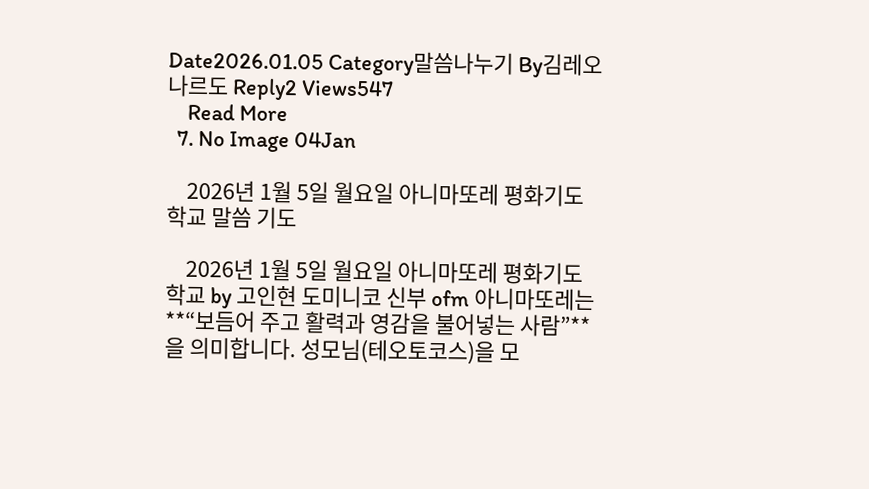Date2026.01.05 Category말씀나누기 By김레오나르도 Reply2 Views547
    Read More
  7. No Image 04Jan

    2026년 1월 5일 월요일 아니마또레 평화기도 학교 말씀 기도

    2026년 1월 5일 월요일 아니마또레 평화기도 학교 by 고인현 도미니코 신부 ofm 아니마또레는 **“보듬어 주고 활력과 영감을 불어넣는 사람”**을 의미합니다. 성모님(테오토코스)을 모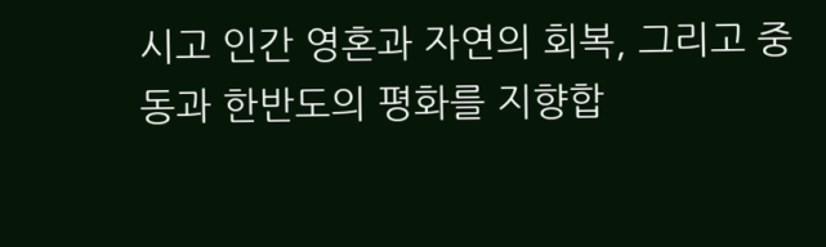시고 인간 영혼과 자연의 회복, 그리고 중동과 한반도의 평화를 지향합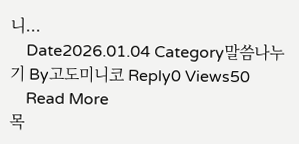니...
    Date2026.01.04 Category말씀나누기 By고도미니코 Reply0 Views50
    Read More
목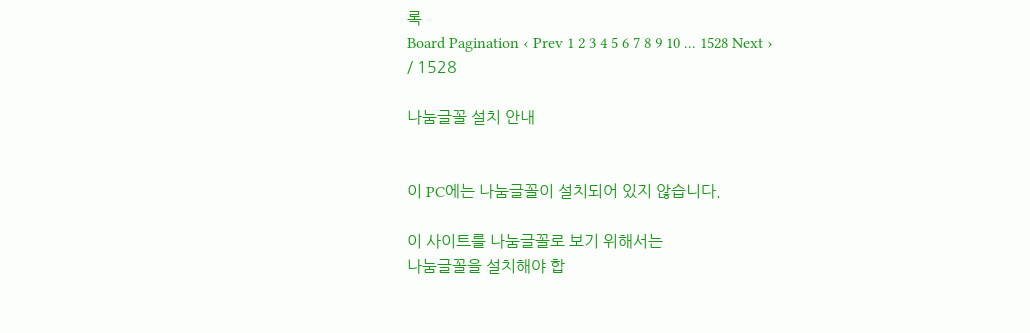록
Board Pagination ‹ Prev 1 2 3 4 5 6 7 8 9 10 ... 1528 Next ›
/ 1528

나눔글꼴 설치 안내


이 PC에는 나눔글꼴이 설치되어 있지 않습니다.

이 사이트를 나눔글꼴로 보기 위해서는
나눔글꼴을 설치해야 합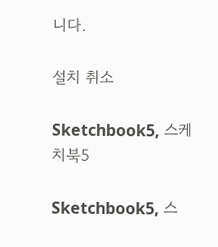니다.

설치 취소

Sketchbook5, 스케치북5

Sketchbook5, 스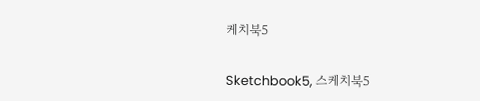케치북5

Sketchbook5, 스케치북5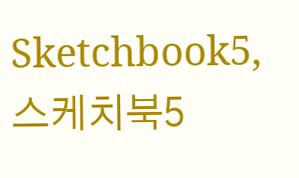Sketchbook5, 스케치북5